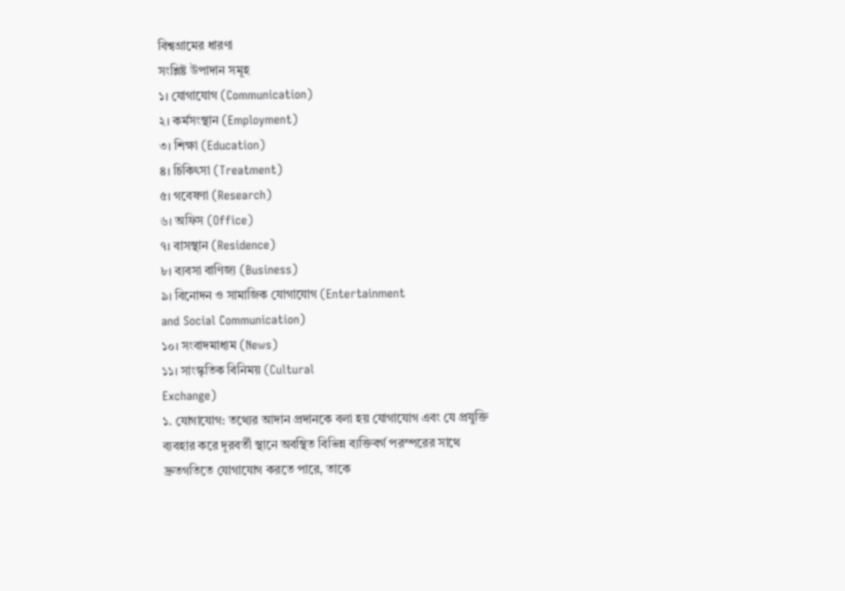বিশ্বগ্রামের ধারণা
সংশ্লিষ্ট উপাদান সমূহ
১। যোগাযোগ (Communication)
২। কর্মসংস্থান (Employment)
৩। শিক্ষা (Education)
৪। চিকিৎসা (Treatment)
৫। গবেষণা (Research)
৬। অফিস (Office)
৭। বাসস্থান (Residence)
৮। ব্যবসা বাণিজ্য (Business)
৯। বিনোদন ও সামাজিক যোগাযোগ (Entertainment
and Social Communication)
১০। সংবাদমাধ্যম (News)
১১। সাংস্কৃতিক বিনিময় (Cultural
Exchange)
১. যোগাযোগ: তথ্যের আদান প্রদানকে বলা হয় যোগাযোগ এবং যে প্রযুক্তি
ব্যবহার করে দূরবর্তী স্থানে অবস্থিত বিভিন্ন ব্যক্তিবর্গ পরস্পরের সাথে
দ্রুতগতিতে যোগাযোগ করতে পারে, তাকে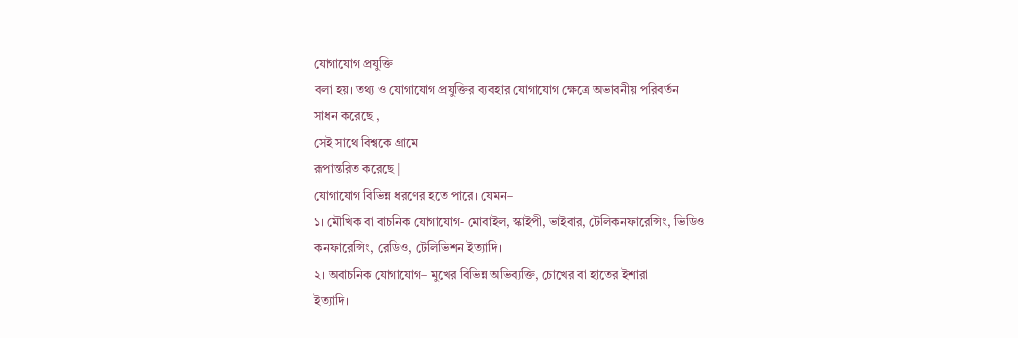যোগাযোগ প্রযুক্তি
বলা হয়। তথ্য ও যোগাযোগ প্রযুক্তির ব্যবহার যোগাযোগ ক্ষেত্রে অভাবনীয় পরিবর্তন
সাধন করেছে ,
সেই সাথে বিশ্বকে গ্রামে
রূপান্তরিত করেছে |
যোগাযোগ বিভিন্ন ধরণের হতে পারে। যেমন–
১। মৌখিক বা বাচনিক যোগাযোগ- মোবাইল, স্কাইপী, ভাইবার, টেলিকনফারেন্সিং, ভিডিও
কনফারেন্সিং, রেডিও, টেলিভিশন ইত্যাদি।
২। অবাচনিক যোগাযোগ– মুখের বিভিন্ন অভিব্যক্তি, চোখের বা হাতের ইশারা
ইত্যাদি।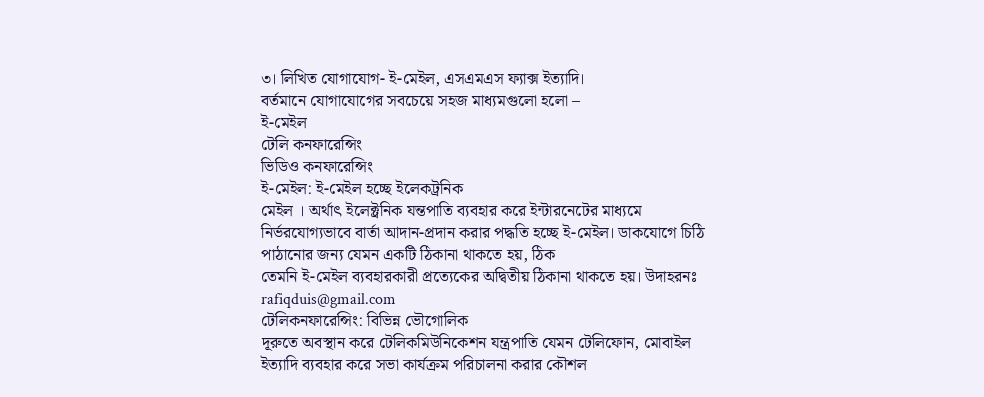৩। লিখিত যোগাযোগ- ই-মেইল, এসএমএস ফ্যাক্স ইত্যাদি।
বর্তমানে যোগাযোগের সবচেয়ে সহজ মাধ্যমগুলো হলো –
ই-মেইল
টেলি কনফারেন্সিং
ভিডিও কনফারেন্সিং
ই-মেইল: ই-মেইল হচ্ছে ইলেকট্রনিক
মেইল । অর্থাৎ ইলেক্ট্রনিক যন্তপাতি ব্যবহার করে ইন্টারনেটের মাধ্যমে
নির্ভরযোগ্যভাবে বার্তা আদান-প্রদান করার পদ্ধতি হচ্ছে ই-মেইল। ডাকযোগে চিঠি পাঠানোর জন্য যেমন একটি ঠিকানা থাকতে হয়, ঠিক
তেমনি ই-মেইল ব্যবহারকারী প্রত্যেকের অদ্বিতীয় ঠিকানা থাকতে হয়। উদাহরনঃ rafiqduis@gmail.com
টেলিকনফারেন্সিং: বিভিন্ন ভৌগোলিক
দূরুতে অবস্থান করে টেলিকমিউনিকেশন যন্ত্রপাতি যেমন টেলিফোন, মোবাইল
ইত্যাদি ব্যবহার করে সভা কার্যক্রম পরিচালনা করার কৌশল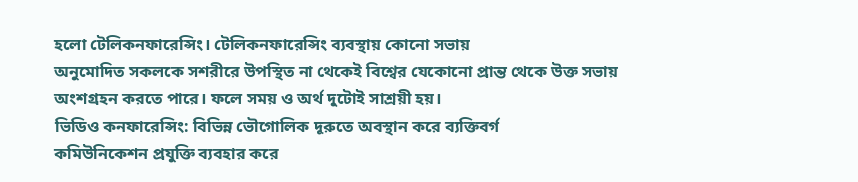হলো টেলিকনফারেন্সিং। টেলিকনফারেন্সিং ব্যবস্থায় কোনো সভায়
অনুমোদিত সকলকে সশরীরে উপস্থিত না থেকেই বিশ্বের যেকোনো প্রান্ত থেকে উক্ত সভায়
অংশগ্রহন করতে পারে। ফলে সময় ও অর্থ দুটোই সাশ্রয়ী হয়।
ভিডিও কনফারেন্সিং: বিভিন্ন ভৌগোলিক দূরুতে অবস্থান করে ব্যক্তিবর্গ
কমিউনিকেশন প্রযুক্তি ব্যবহার করে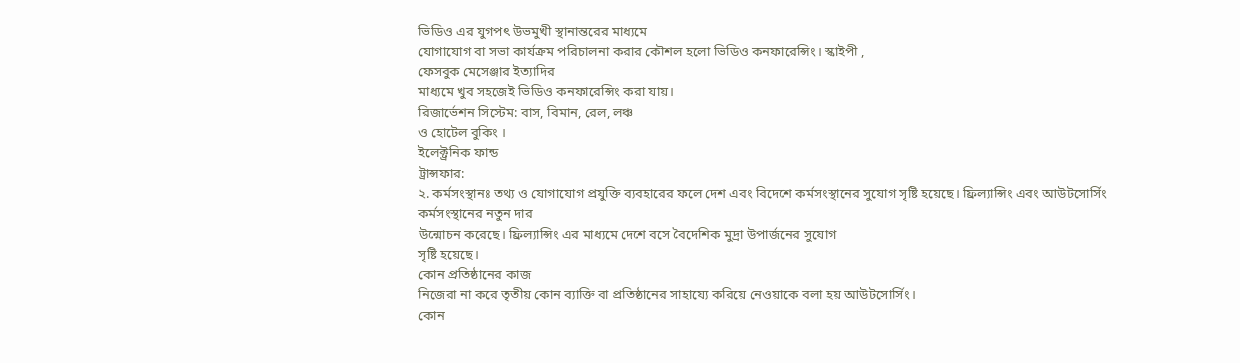ভিডিও এর যুগপৎ উভমুখী স্থানান্তরের মাধ্যমে
যোগাযোগ বা সভা কার্যক্রম পরিচালনা করার কৌশল হলো ভিডিও কনফারেন্সিং। স্কাইপী ,
ফেসবুক মেসেঞ্জার ইত্যাদির
মাধ্যমে খুব সহজেই ভিডিও কনফারেন্সিং করা যায়।
রিজার্ভেশন সিস্টেম: বাস, বিমান, রেল, লঞ্চ
ও হোটেল বুকিং ।
ইলেক্ট্রনিক ফান্ড
ট্রান্সফার:
২. কর্মসংস্থানঃ তথ্য ও যোগাযোগ প্রযুক্তি ব্যবহারের ফলে দেশ এবং বিদেশে কর্মসংস্থানের সুযোগ সৃষ্টি হয়েছে। ফ্রিল্যান্সিং এবং আউটসোর্সিং কর্মসংস্থানের নতুন দার
উন্মোচন করেছে। ফ্রিল্যান্সিং এর মাধ্যমে দেশে বসে বৈদেশিক মুদ্রা উপার্জনের সুযোগ
সৃষ্টি হয়েছে।
কোন প্রতিষ্ঠানের কাজ
নিজেরা না করে তৃতীয় কোন ব্যাক্তি বা প্রতিষ্ঠানের সাহায্যে করিয়ে নেওয়াকে বলা হয় আউটসোর্সিং।
কোন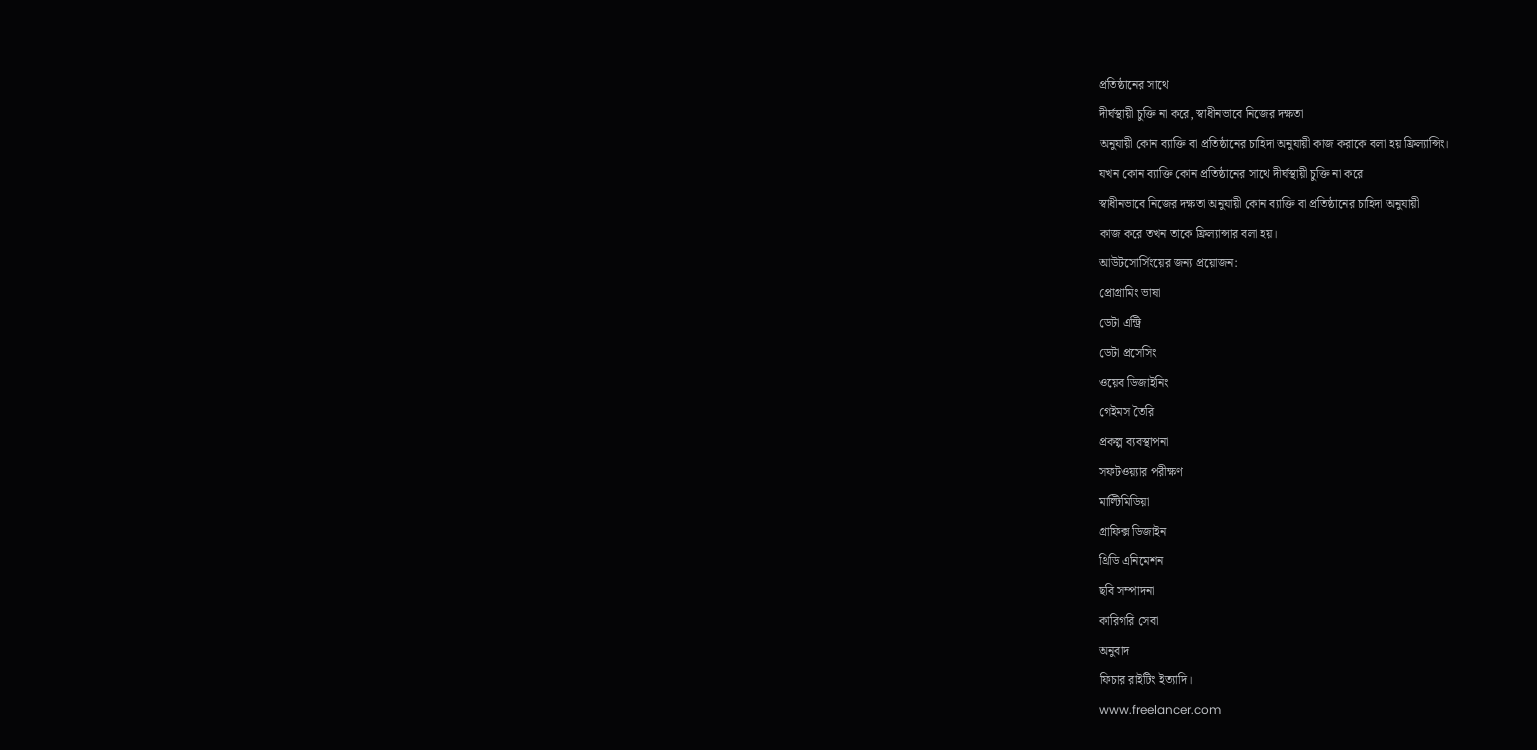প্রতিষ্ঠানের সাথে
দীর্ঘস্থায়ী চুক্তি না করে, স্বাধীনভাবে নিজের দক্ষতা
অনুযায়ী কোন ব্যাক্তি বা প্রতিষ্ঠানের চাহিদা অনুযায়ী কাজ করাকে বলা হয় ফ্রিল্যান্সিং।
যখন কোন ব্যাক্তি কোন প্রতিষ্ঠানের সাথে দীর্ঘস্থায়ী চুক্তি না করে
স্বাধীনভাবে নিজের দক্ষতা অনুযায়ী কোন ব্যাক্তি বা প্রতিষ্ঠানের চাহিদা অনুযায়ী
কাজ করে তখন তাকে ফ্রিল্যান্সার বলা হয়।
আউটসোর্সিংয়ের জন্য প্রয়োজন:
প্রোগ্রামিং ভাষা
ডেটা এন্ট্রি
ডেটা প্রসেসিং
ওয়েব ডিজাইনিং
গেইমস তৈরি
প্রকল্প ব্যবস্থাপনা
সফটওয়্যার পরীক্ষণ
মাল্টিমিডিয়া
গ্রাফিক্স ডিজাইন
থ্রিডি এনিমেশন
ছবি সম্পাদনা
কারিগরি সেবা
অনুবাদ
ফিচার রাইটিং ইত্যাদি।
www.freelancer.com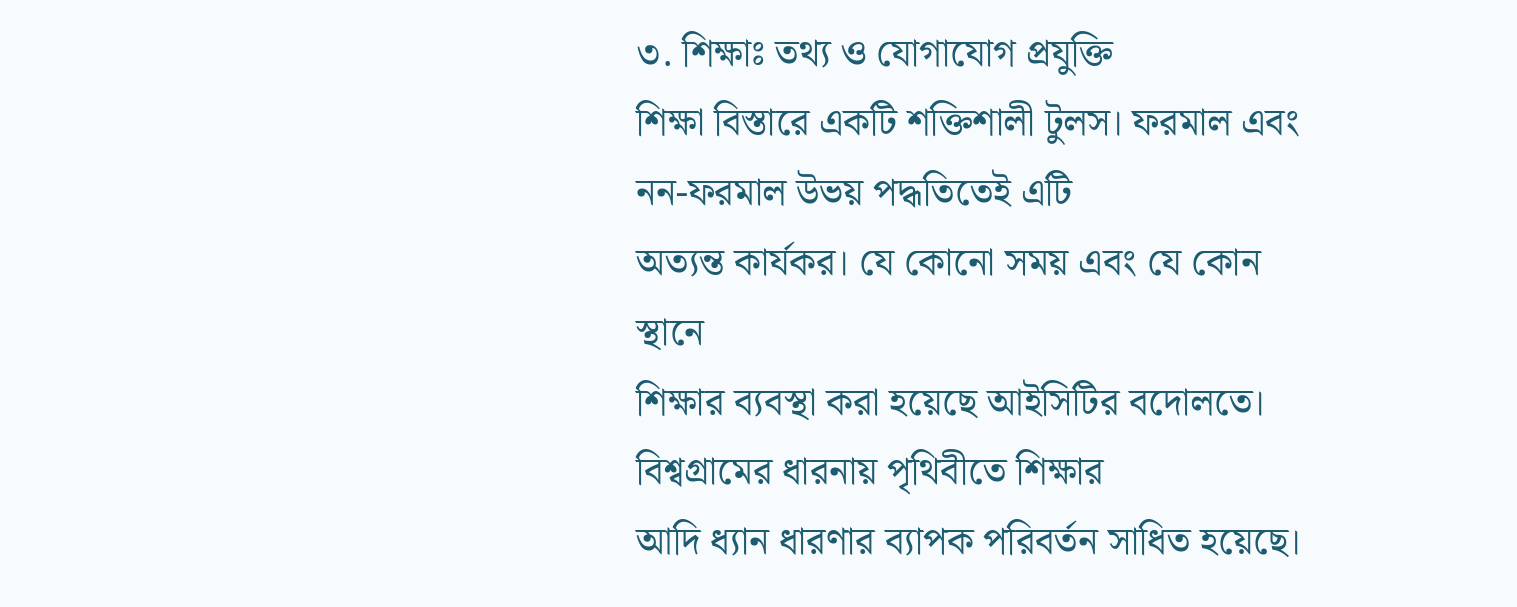৩. শিক্ষাঃ তথ্য ও যোগাযোগ প্রযুক্তি
শিক্ষা বিস্তারে একটি শক্তিশালী টুলস। ফরমাল এবং নন-ফরমাল উভয় পদ্ধতিতেই এটি
অত্যন্ত কার্যকর। যে কোনো সময় এবং যে কোন স্থানে
শিক্ষার ব্যবস্থা করা হয়েছে আইসিটির বদোলতে। বিশ্বগ্রামের ধারনায় পৃথিবীতে শিক্ষার
আদি ধ্যান ধারণার ব্যাপক পরিবর্তন সাধিত হয়েছে।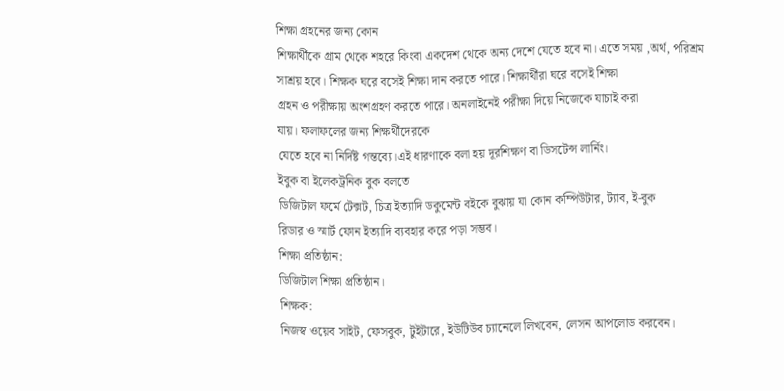শিক্ষা গ্রহনের জন্য কোন
শিক্ষার্থীকে গ্রাম থেকে শহরে কিংবা একদেশ থেকে অন্য দেশে যেতে হবে না। এতে সময় ,অর্থ, পরিশ্রম
সাশ্রয় হবে। শিক্ষক ঘরে বসেই শিক্ষা দান করতে পারে। শিক্ষার্থীরা ঘরে বসেই শিক্ষা
গ্রহন ও পরীক্ষায় অংশগ্রহণ করতে পারে। অনলাইনেই পরীক্ষা দিয়ে নিজেকে যাচাই করা
যায়। ফলাফলের জন্য শিক্ষর্থীদেরকে
যেতে হবে না নির্দিষ্ট গন্তব্যে।এই ধারণাকে বলা হয় দূরশিক্ষণ বা ডিসটেন্স লার্নিং।
ইবুক বা ইলেকট্রনিক বুক বলতে
ডিজিটাল ফর্মে টেক্সট, চিত্র ইত্যাদি ডকুমেন্ট বইকে বুঝায় যা কোন কম্পিউটার, ট্যাব, ই-বুক
রিডার ও স্মার্ট ফোন ইত্যাদি ব্যবহার করে পড়া সম্ভব।
শিক্ষা প্রতিষ্ঠান:
ডিজিটাল শিক্ষা প্রতিষ্ঠান।
শিক্ষক:
নিজস্ব ওয়েব সাইট, ফেসবুক, টুইটারে, ইউটিউব চ্যানেলে লিখবেন, লেসন আপলোড করবেন।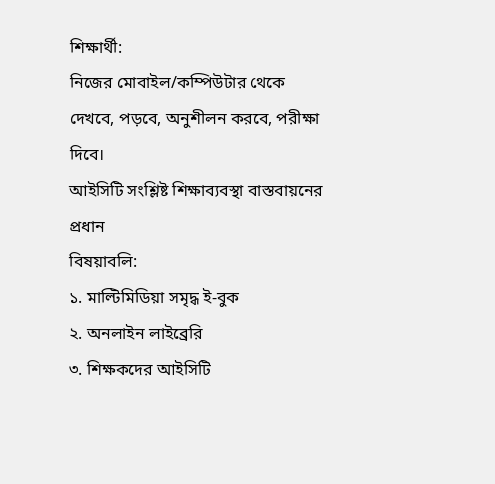শিক্ষার্থী:
নিজের মোবাইল/কম্পিউটার থেকে দেখবে, পড়বে, অনুশীলন করবে, পরীক্ষা দিবে।
আইসিটি সংশ্লিষ্ট শিক্ষাব্যবস্থা বাস্তবায়নের প্রধান
বিষয়াবলি:
১. মাল্টিমিডিয়া সমৃদ্ধ ই-বুক
২. অনলাইন লাইব্রেরি
৩. শিক্ষকদের আইসিটি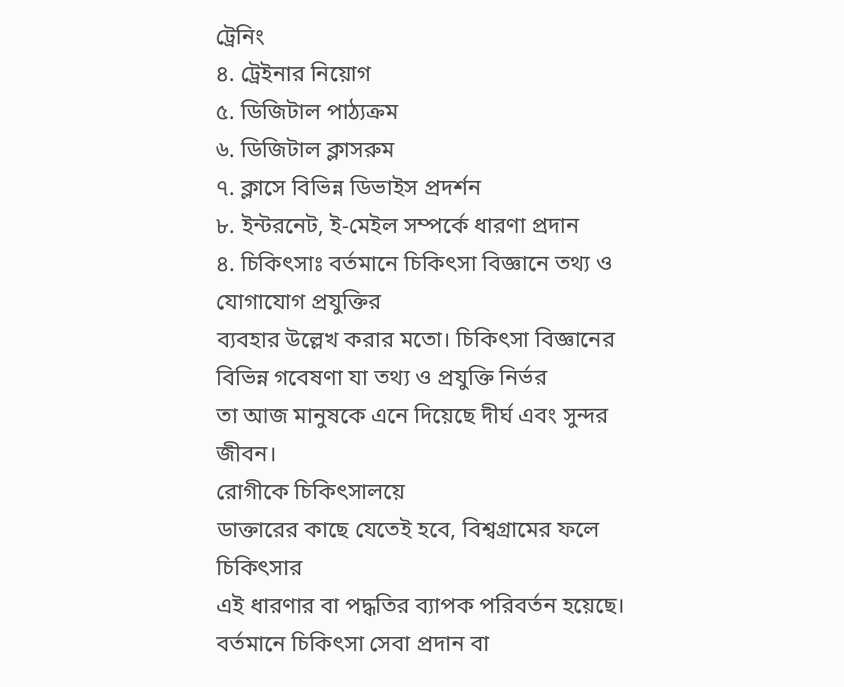ট্রেনিং
৪. ট্রেইনার নিয়োগ
৫. ডিজিটাল পাঠ্যক্রম
৬. ডিজিটাল ক্লাসরুম
৭. ক্লাসে বিভিন্ন ডিভাইস প্রদর্শন
৮. ইন্টরনেট, ই-মেইল সম্পর্কে ধারণা প্রদান
৪. চিকিৎসাঃ বর্তমানে চিকিৎসা বিজ্ঞানে তথ্য ও যোগাযোগ প্রযুক্তির
ব্যবহার উল্লেখ করার মতো। চিকিৎসা বিজ্ঞানের বিভিন্ন গবেষণা যা তথ্য ও প্রযুক্তি নির্ভর
তা আজ মানুষকে এনে দিয়েছে দীর্ঘ এবং সুন্দর জীবন।
রোগীকে চিকিৎসালয়ে
ডাক্তারের কাছে যেতেই হবে, বিশ্বগ্রামের ফলে চিকিৎসার
এই ধারণার বা পদ্ধতির ব্যাপক পরিবর্তন হয়েছে। বর্তমানে চিকিৎসা সেবা প্রদান বা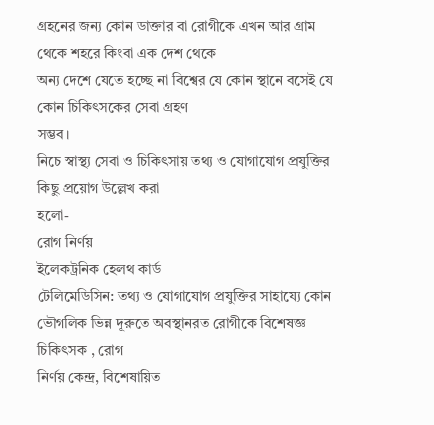গ্রহনের জন্য কোন ডাক্তার বা রোগীকে এখন আর গ্রাম থেকে শহরে কিংবা এক দেশ থেকে
অন্য দেশে যেতে হচ্ছে না বিশ্বের যে কোন স্থানে বসেই যে কোন চিকিৎসকের সেবা গ্রহণ
সম্ভব।
নিচে স্বাস্থ্য সেবা ও চিকিৎসায় তথ্য ও যোগাযোগ প্রযুক্তির কিছু প্রয়োগ উল্লেখ করা
হলো-
রোগ নির্ণয়
ইলেকট্রনিক হেলথ কার্ড
টেলিমেডিসিন: তথ্য ও যোগাযোগ প্রযুক্তির সাহায্যে কোন
ভৌগলিক ভিন্ন দূরুতে অবস্থানরত রোগীকে বিশেষজ্ঞ চিকিৎসক , রোগ
নির্ণয় কেন্দ্র, বিশেষায়িত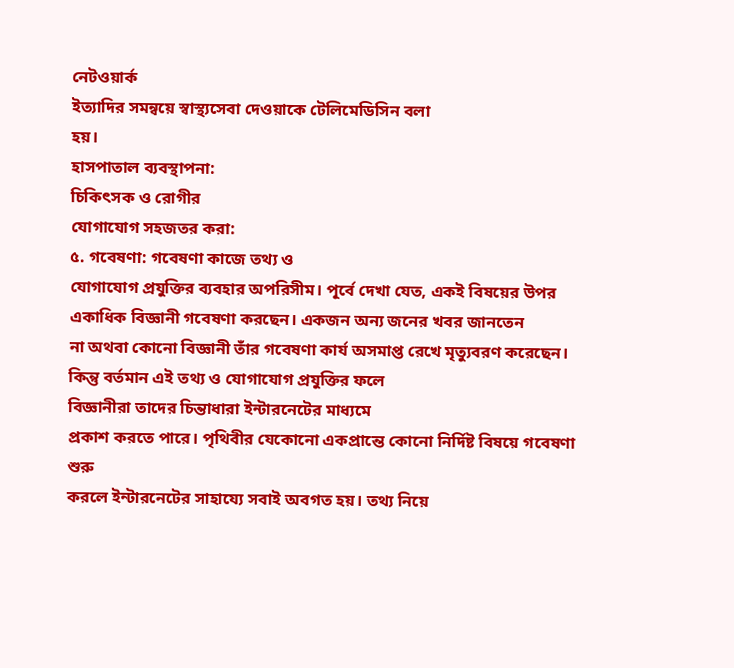নেটওয়ার্ক
ইত্যাদির সমন্বয়ে স্বাস্থ্যসেবা দেওয়াকে টেলিমেডিসিন বলা
হয়।
হাসপাতাল ব্যবস্থাপনা:
চিকিৎসক ও রোগীর
যোগাযোগ সহজতর করা:
৫. গবেষণা: গবেষণা কাজে তথ্য ও
যোগাযোগ প্রযুক্তির ব্যবহার অপরিসীম। পূর্বে দেখা যেত, একই বিষয়ের উপর একাধিক বিজ্ঞানী গবেষণা করছেন। একজন অন্য জনের খবর জানতেন
না অথবা কোনো বিজ্ঞানী তাঁর গবেষণা কার্য অসমাপ্ত রেখে মৃত্যুবরণ করেছেন। কিন্তু বর্তমান এই তথ্য ও যোগাযোগ প্রযুক্তির ফলে
বিজ্ঞানীরা তাদের চিন্তাধারা ইন্টারনেটের মাধ্যমে
প্রকাশ করতে পারে। পৃথিবীর যেকোনো একপ্রান্তে কোনো নির্দিষ্ট বিষয়ে গবেষণা শুরু
করলে ইন্টারনেটের সাহায্যে সবাই অবগত হয়। তথ্য নিয়ে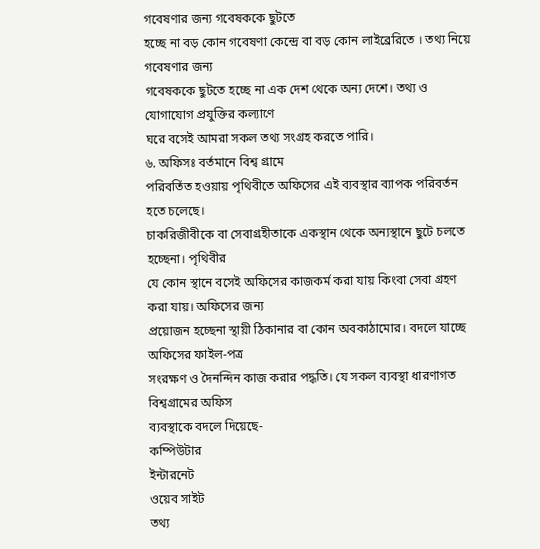গবেষণার জন্য গবেষককে ছুটতে
হচ্ছে না বড় কোন গবেষণা কেন্দ্রে বা বড় কোন লাইব্রেরিতে । তথ্য নিয়ে গবেষণার জন্য
গবেষককে ছুটতে হচ্ছে না এক দেশ থেকে অন্য দেশে। তথ্য ও যোগাযোগ প্রযুক্তির কল্যাণে
ঘরে বসেই আমরা সকল তথ্য সংগ্রহ করতে পারি।
৬. অফিসঃ বর্তমানে বিশ্ব গ্রামে
পরিবর্তিত হওয়ায় পৃথিবীতে অফিসের এই ব্যবস্থার ব্যাপক পরিবর্তন হতে চলেছে।
চাকরিজীবীকে বা সেবাগ্রহীতাকে একস্থান থেকে অন্যস্থানে ছুটে চলতে হচ্ছেনা। পৃথিবীর
যে কোন স্থানে বসেই অফিসের কাজকর্ম করা যায় কিংবা সেবা গ্রহণ করা যায়। অফিসের জন্য
প্রয়োজন হচ্ছেনা স্থায়ী ঠিকানার বা কোন অবকাঠামোর। বদলে যাচ্ছে অফিসের ফাইল-পত্র
সংরক্ষণ ও দৈনন্দিন কাজ করার পদ্ধতি। যে সকল ব্যবস্থা ধারণাগত বিশ্বগ্রামের অফিস
ব্যবস্থাকে বদলে দিয়েছে-
কম্পিউটার
ইন্টারনেট
ওয়েব সাইট
তথ্য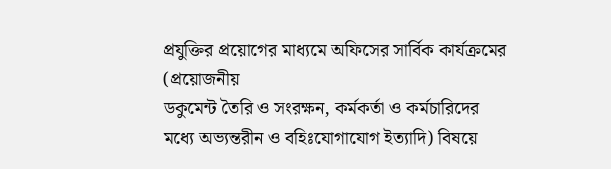প্রযুক্তির প্রয়োগের মাধ্যমে অফিসের সার্বিক কার্যক্রমের (প্রয়োজনীয়
ডকুমেন্ট তৈরি ও সংরক্ষন, কর্মকর্তা ও কর্মচারিদের
মধ্যে অভ্যন্তরীন ও বহিঃযোগাযোগ ইত্যাদি) বিষয়ে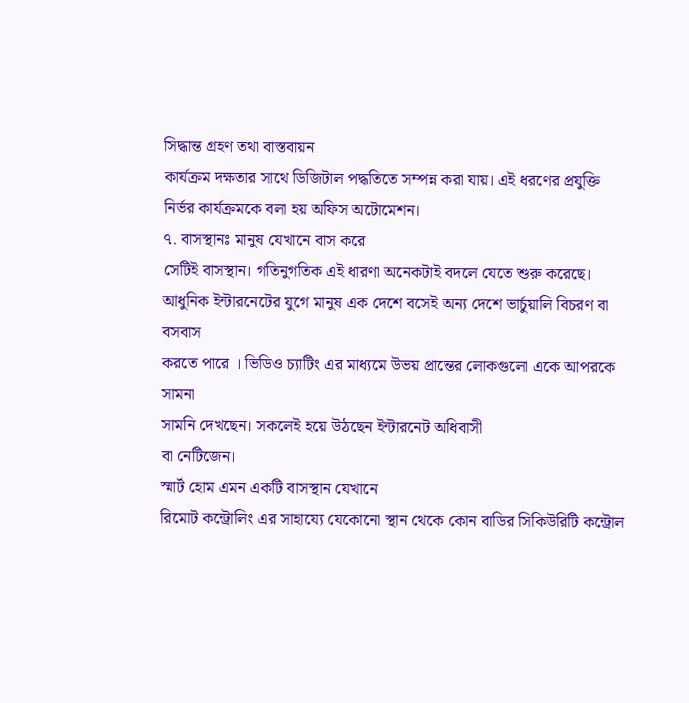সিদ্ধান্ত গ্রহণ তথা বাস্তবায়ন
কার্যক্রম দক্ষতার সাথে ডিজিটাল পদ্ধতিতে সম্পন্ন করা যায়। এই ধরণের প্রযুক্তি
নির্ভর কার্যক্রমকে বলা হয় অফিস অটোমেশন।
৭. বাসস্থানঃ মানুষ যেখানে বাস করে
সেটিই বাসস্থান। গতিনুগতিক এই ধারণা অনেকটাই বদলে যেতে শুরু করেছে। আধুনিক ইন্টারনেটের যুগে মানুষ এক দেশে বসেই অন্য দেশে ভার্চুয়ালি বিচরণ বা বসবাস
করতে পারে । ভিডিও চ্যাটিং এর মাধ্যমে উভয় প্রান্তের লোকগুলো একে আপরকে সামনা
সামনি দেখছেন। সকলেই হয়ে উঠছেন ইন্টারনেট অধিবাসী
বা নেটিজেন।
স্মার্ট হোম এমন একটি বাসস্থান যেখানে
রিমোট কন্ট্রোলিং এর সাহায্যে যেকোনো স্থান থেকে কোন বাডির সিকিউরিটি কন্ট্রোল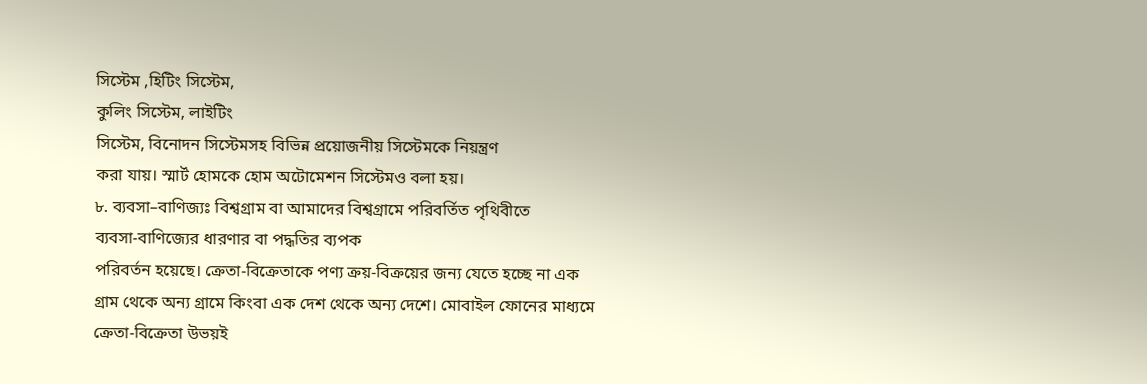সিস্টেম ,হিটিং সিস্টেম,
কুলিং সিস্টেম, লাইটিং
সিস্টেম, বিনোদন সিস্টেমসহ বিভিন্ন প্রয়োজনীয় সিস্টেমকে নিয়ন্ত্রণ
করা যায়। স্মার্ট হোমকে হোম অটোমেশন সিস্টেমও বলা হয়।
৮. ব্যবসা–বাণিজ্যঃ বিশ্বগ্রাম বা আমাদের বিশ্বগ্রামে পরিবর্তিত পৃথিবীতে
ব্যবসা-বাণিজ্যের ধারণার বা পদ্ধতির ব্যপক
পরিবর্তন হয়েছে। ক্রেতা-বিক্রেতাকে পণ্য ক্রয়-বিক্রয়ের জন্য যেতে হচ্ছে না এক
গ্রাম থেকে অন্য গ্রামে কিংবা এক দেশ থেকে অন্য দেশে। মোবাইল ফোনের মাধ্যমে
ক্রেতা-বিক্রেতা উভয়ই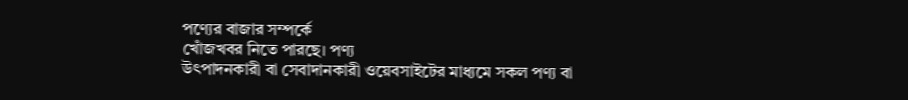পণ্যের বাজার সম্পর্কে
খোঁজখবর নিতে পারছে। পণ্য
উৎপাদনকারী বা সেবাদানকারী ওয়েবসাইটের মাধ্যমে সকল পণ্য বা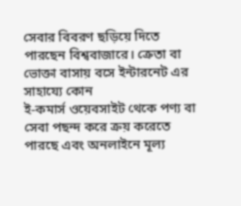সেবার বিবরণ ছড়িয়ে দিতে
পারছেন বিশ্ববাজারে। ক্রেতা বা ভোক্তা বাসায় বসে ইন্টারনেট এর সাহায্যে কোন
ই-কমার্স ওয়েবসাইট থেকে পণ্য বা সেবা পছন্দ করে ক্রয় করেতে পারছে এবং অনলাইনে মূল্য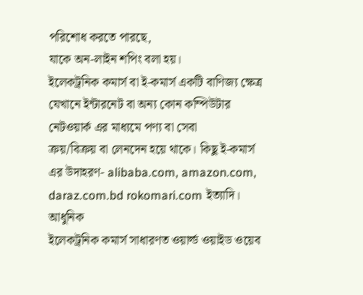পরিশোধ করতে পারছে,
যাকে অন-লাইন শপিং বলা হয়।
ইলেকট্রনিক কমার্স বা ই-কমার্স একটি বাণিজ্য ক্ষেত্র
যেখানে ইন্টারনেট বা অন্য কোন কম্পিউটার নেটওয়ার্ক এর মাধ্যমে পণ্য বা সেবা
ক্রয়/বিক্রয় বা লেনদেন হয়ে থাকে। কিছু ই-কমার্স এর উদাহরণ- alibaba.com, amazon.com, daraz.com.bd rokomari.com ইত্যাদি। আধুনিক
ইলেকট্রনিক কমার্স সাধারণত ওয়ার্ল্ড ওয়াইড ওয়েব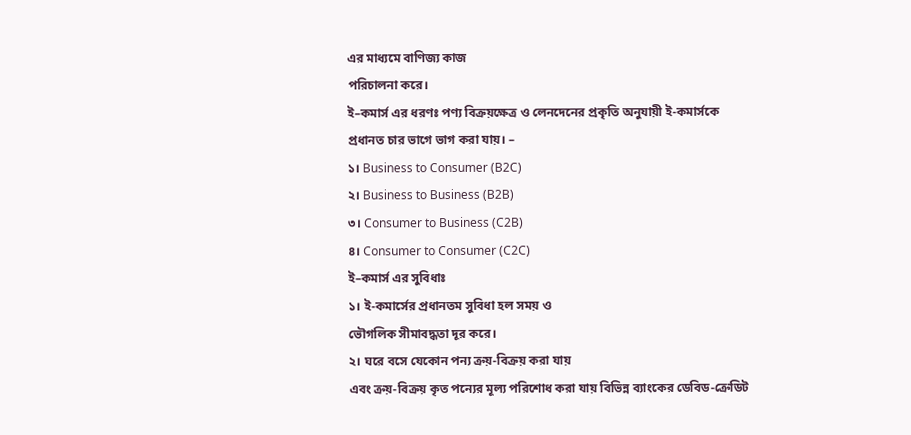এর মাধ্যমে বাণিজ্য কাজ
পরিচালনা করে।
ই–কমার্স এর ধরণঃ পণ্য বিক্রয়ক্ষেত্র ও লেনদেনের প্রকৃতি অনুযায়ী ই-কমার্সকে
প্রধানত চার ভাগে ভাগ করা যায়। –
১। Business to Consumer (B2C)
২। Business to Business (B2B)
৩। Consumer to Business (C2B)
৪। Consumer to Consumer (C2C)
ই–কমার্স এর সুবিধাঃ
১। ই-কমার্সের প্রধানতম সুবিধা হল সময় ও
ভৌগলিক সীমাবদ্ধতা দূর করে।
২। ঘরে বসে যেকোন পন্য ক্রয়-বিক্রয় করা যায়
এবং ক্রয়-বিক্রয় কৃত পন্যের মূল্য পরিশোধ করা যায় বিভিন্ন ব্যাংকের ডেবিড-ক্রেডিট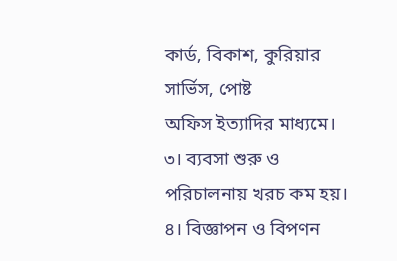কার্ড, বিকাশ, কুরিয়ার সার্ভিস, পোষ্ট
অফিস ইত্যাদির মাধ্যমে।
৩। ব্যবসা শুরু ও পরিচালনায় খরচ কম হয়।
৪। বিজ্ঞাপন ও বিপণন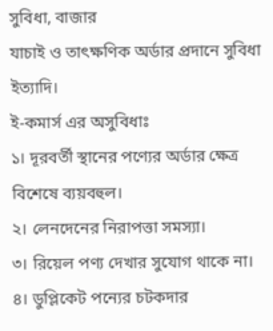সুবিধা, বাজার
যাচাই ও তাৎক্ষণিক অর্ডার প্রদানে সুবিধা ইত্যাদি।
ই-কমার্স এর অসুবিধাঃ
১। দূরবর্তী স্থানের পণ্যের অর্ডার ক্ষেত্র
বিশেষে ব্যয়বহুল।
২। লেনদেনের নিরাপত্তা সমস্যা।
৩। রিয়েল পণ্য দেখার সুযোগ থাকে না।
৪। ডুপ্লিকেট পন্যের চটকদার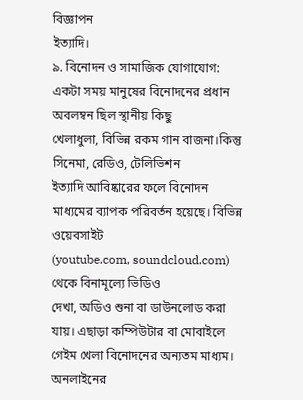বিজ্ঞাপন
ইত্যাদি।
৯. বিনোদন ও সামাজিক যোগাযোগ: একটা সময় মানুষের বিনোদনের প্রধান অবলম্বন ছিল স্থানীয় কিছু
খেলাধুলা, বিভিন্ন রকম গান বাজনা।কিন্তু সিনেমা, রেডিও, টেলিভিশন
ইত্যাদি আবিষ্কারের ফলে বিনোদন মাধ্যমের ব্যাপক পরিবর্তন হয়েছে। বিভিন্ন ওয়েবসাইট
(youtube.com, soundcloud.com) থেকে বিনামূল্যে ভিডিও
দেখা, অডিও শুনা বা ডাউনলোড করা যায়। এছাড়া কম্পিউটার বা মোবাইলে
গেইম খেলা বিনোদনের অন্যতম মাধ্যম। অনলাইনের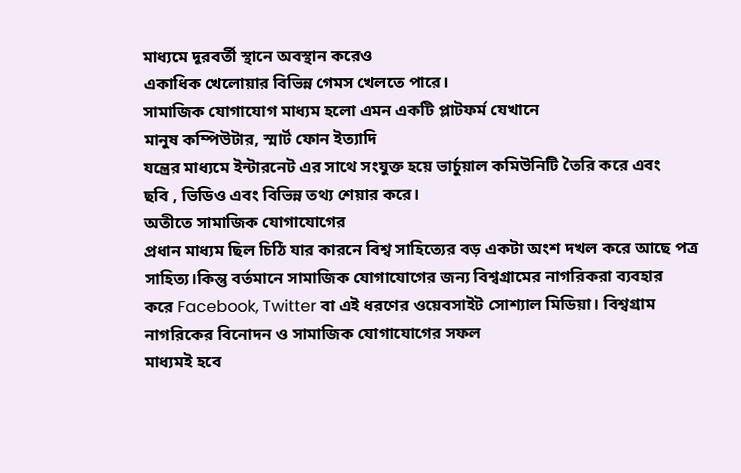মাধ্যমে দূরবর্তী স্থানে অবস্থান করেও
একাধিক খেলোয়ার বিভিন্ন গেমস খেলতে পারে।
সামাজিক যোগাযোগ মাধ্যম হলো এমন একটি প্লাটফর্ম যেখানে
মানুষ কম্পিউটার, স্মার্ট ফোন ইত্যাদি
যন্ত্রের মাধ্যমে ইন্টারনেট এর সাথে সংযুক্ত হয়ে ভার্চুয়াল কমিউনিটি তৈরি করে এবং
ছবি , ভিডিও এবং বিভিন্ন তথ্য শেয়ার করে।
অতীতে সামাজিক যোগাযোগের
প্রধান মাধ্যম ছিল চিঠি যার কারনে বিশ্ব সাহিত্যের বড় একটা অংশ দখল করে আছে পত্র
সাহিত্য।কিন্তু বর্তমানে সামাজিক যোগাযোগের জন্য বিশ্বগ্রামের নাগরিকরা ব্যবহার
করে Facebook, Twitter বা এই ধরণের ওয়েবসাইট সোশ্যাল মিডিয়া। বিশ্বগ্রাম নাগরিকের বিনোদন ও সামাজিক যোগাযোগের সফল
মাধ্যমই হবে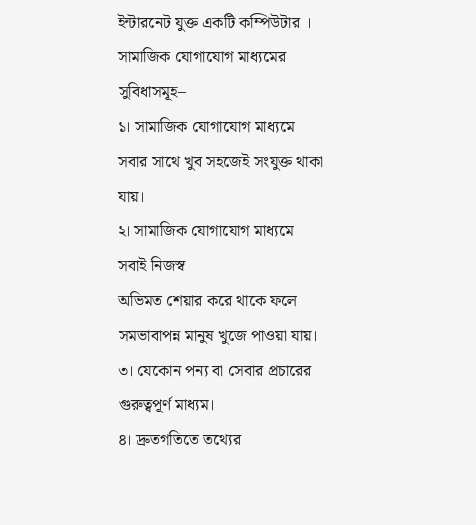ইন্টারনেট যুক্ত একটি কম্পিউটার ।
সামাজিক যোগাযোগ মাধ্যমের সুবিধাসমূহ–
১। সামাজিক যোগাযোগ মাধ্যমে
সবার সাথে খুব সহজেই সংযুক্ত থাকা যায়।
২। সামাজিক যোগাযোগ মাধ্যমে সবাই নিজস্ব
অভিমত শেয়ার করে থাকে ফলে সমভাবাপন্ন মানুষ খুজে পাওয়া যায়।
৩। যেকোন পন্য বা সেবার প্রচারের
গুরুত্বপূর্ণ মাধ্যম।
৪। দ্রুতগতিতে তথ্যের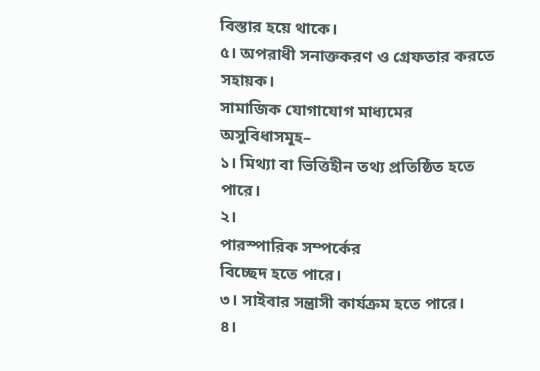বিস্তার হয়ে থাকে।
৫। অপরাধী সনাক্তকরণ ও গ্রেফতার করতে সহায়ক।
সামাজিক যোগাযোগ মাধ্যমের অসুবিধাসমূহ–
১। মিথ্যা বা ভিত্তিহীন তথ্য প্রতিষ্ঠিত হতে পারে।
২।
পারস্পারিক সম্পর্কের
বিচ্ছেদ হতে পারে।
৩। সাইবার সন্ত্রাসী কার্যক্রম হতে পারে।
৪।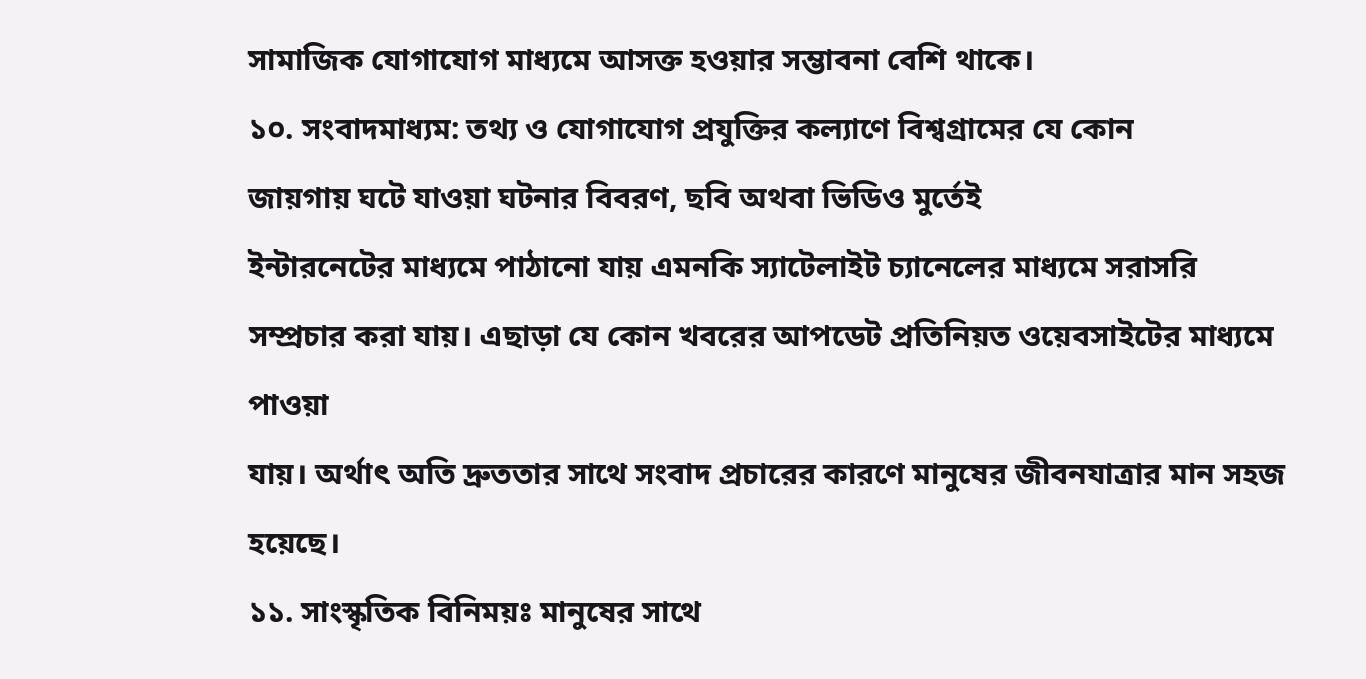সামাজিক যোগাযোগ মাধ্যমে আসক্ত হওয়ার সম্ভাবনা বেশি থাকে।
১০. সংবাদমাধ্যম: তথ্য ও যোগাযোগ প্রযুক্তির কল্যাণে বিশ্বগ্রামের যে কোন
জায়গায় ঘটে যাওয়া ঘটনার বিবরণ, ছবি অথবা ভিডিও মুর্তেই
ইন্টারনেটের মাধ্যমে পাঠানো যায় এমনকি স্যাটেলাইট চ্যানেলের মাধ্যমে সরাসরি
সম্প্রচার করা যায়। এছাড়া যে কোন খবরের আপডেট প্রতিনিয়ত ওয়েবসাইটের মাধ্যমে পাওয়া
যায়। অর্থাৎ অতি দ্রুততার সাথে সংবাদ প্রচারের কারণে মানুষের জীবনযাত্রার মান সহজ
হয়েছে।
১১. সাংস্কৃতিক বিনিময়ঃ মানুষের সাথে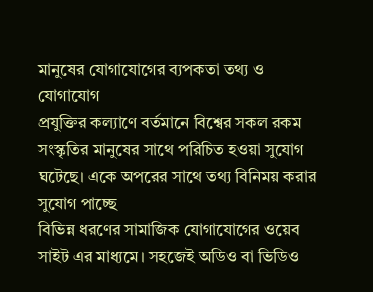মানুষের যোগাযোগের ব্যপকতা তথ্য ও যোগাযোগ
প্রযুক্তির কল্যাণে বর্তমানে বিশ্বের সকল রকম সংস্কৃতির মানুষের সাথে পরিচিত হওয়া সুযোগ ঘটেছে। একে অপরের সাথে তথ্য বিনিময় করার সুযোগ পাচ্ছে
বিভিন্ন ধরণের সামাজিক যোগাযোগের ওয়েব সাইট এর মাধ্যমে। সহজেই অডিও বা ভিডিও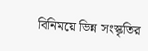বিনিময়ে ভিন্ন সংস্কৃতির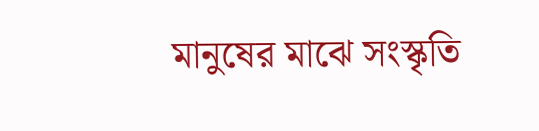মানুষের মাঝে সংস্কৃতি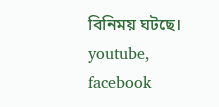বিনিময় ঘটছে। youtube, facebook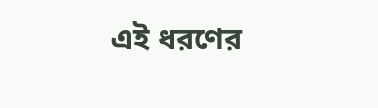এই ধরণের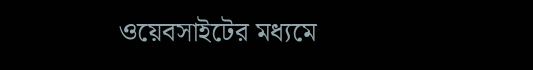ওয়েবসাইটের মধ্যমে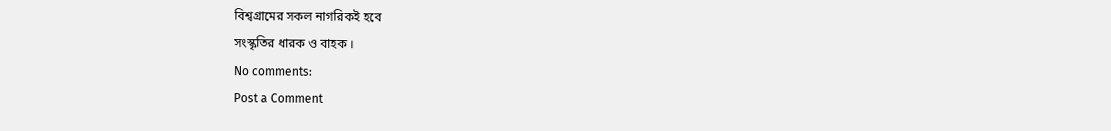বিশ্বগ্রামের সকল নাগরিকই হবে
সংস্কৃতির ধারক ও বাহক ।
No comments:
Post a Comment